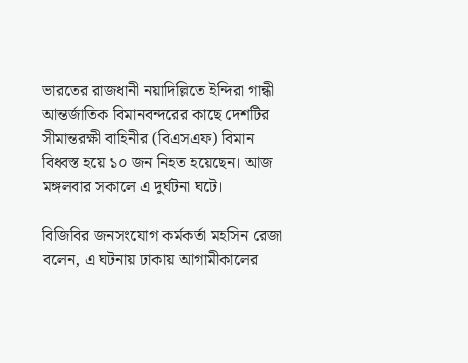ভারতের রাজধানী নয়াদিল্লিতে ইন্দিরা গান্ধী আন্তর্জাতিক বিমানবন্দরের কাছে দেশটির সীমান্তরক্ষী বাহিনীর (বিএসএফ) বিমান বিধ্বস্ত হয়ে ১০ জন নিহত হয়েছেন। আজ মঙ্গলবার সকালে এ দুর্ঘটনা ঘটে।

বিজিবির জনসংযোগ কর্মকর্তা মহসিন রেজা বলেন, এ ঘটনায় ঢাকায় আগামীকালের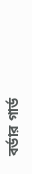বর্ডার গার্ড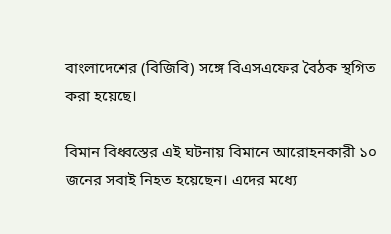বাংলাদেশের (বিজিবি) সঙ্গে বিএসএফের বৈঠক স্থগিত করা হয়েছে।

বিমান বিধ্বস্তের এই ঘটনায় বিমানে আরোহনকারী ১০ জনের সবাই নিহত হয়েছেন। এদের মধ্যে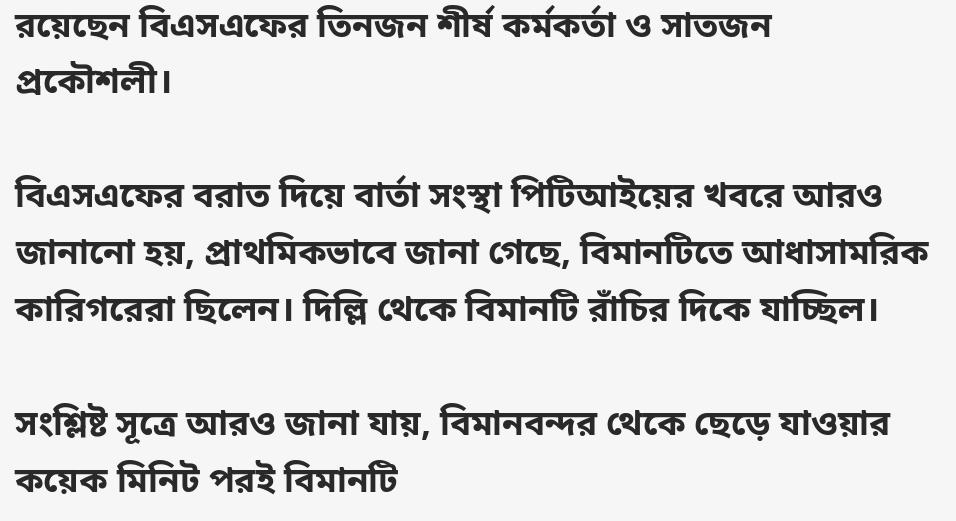রয়েছেন বিএসএফের তিনজন শীর্ষ কর্মকর্তা ও সাতজন প্রকৌশলী।

বিএসএফের বরাত দিয়ে বার্তা সংস্থা পিটিআইয়ের খবরে আরও জানানো হয়, প্রাথমিকভাবে জানা গেছে, বিমানটিতে আধাসামরিক কারিগরেরা ছিলেন। দিল্লি থেকে বিমানটি রাঁচির দিকে যাচ্ছিল।

সংশ্লিষ্ট সূত্রে আরও জানা যায়, বিমানবন্দর থেকে ছেড়ে যাওয়ার কয়েক মিনিট পরই বিমানটি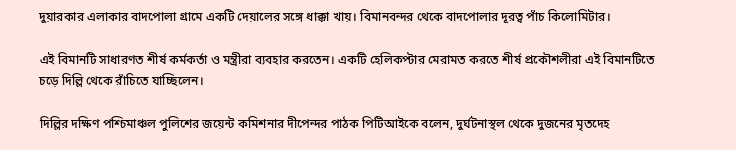দুয়ারকার এলাকার বাদপোলা গ্রামে একটি দেয়ালের সঙ্গে ধাক্কা খায়। বিমানবন্দর থেকে বাদপোলার দূরত্ব পাঁচ কিলোমিটার।

এই বিমানটি সাধারণত শীর্ষ কর্মকর্তা ও মন্ত্রীরা ব্যবহার করতেন। একটি হেলিকপ্টার মেরামত করতে শীর্ষ প্রকৌশলীরা এই বিমানটিতে চড়ে দিল্লি থেকে রাঁচিতে যাচ্ছিলেন।

দিল্লির দক্ষিণ পশ্চিমাঞ্চল পুলিশের জয়েন্ট কমিশনার দীপেন্দর পাঠক পিটিআইকে বলেন, দুর্ঘটনাস্থল থেকে দুজনের মৃতদেহ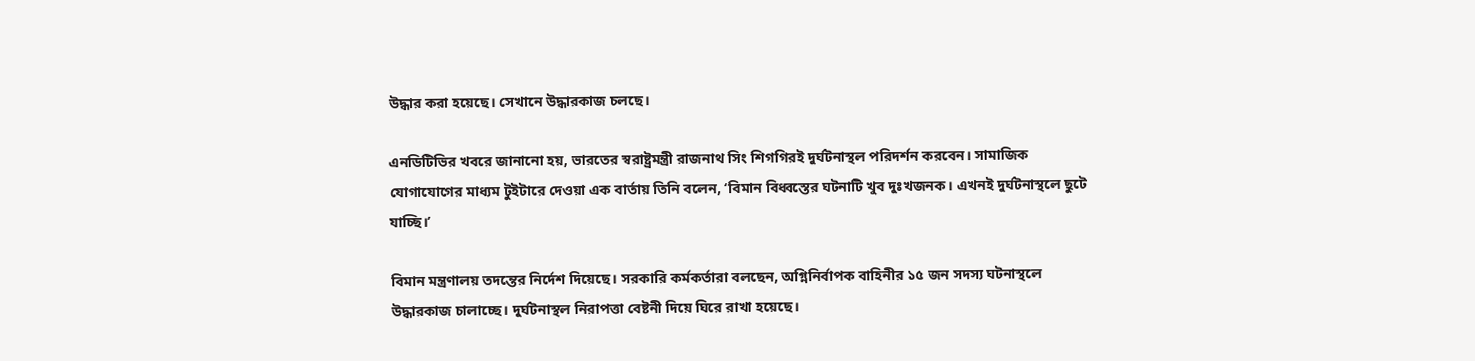উদ্ধার করা হয়েছে। সেখানে উদ্ধারকাজ চলছে।

এনডিটিভির খবরে জানানো হয়, ভারতের স্বরাষ্ট্রমন্ত্রী রাজনাথ সিং শিগগিরই দুর্ঘটনাস্থল পরিদর্শন করবেন। সামাজিক যোগাযোগের মাধ্যম টুইটারে দেওয়া এক বার্তায় তিনি বলেন, ‘বিমান বিধ্বস্তের ঘটনাটি খুব দুঃখজনক। এখনই দুর্ঘটনাস্থলে ছুটে যাচ্ছি।’

বিমান মন্ত্রণালয় তদন্তের নির্দেশ দিয়েছে। সরকারি কর্মকর্তারা বলছেন, অগ্নিনির্বাপক বাহিনীর ১৫ জন সদস্য ঘটনাস্থলে উদ্ধারকাজ চালাচ্ছে। দুর্ঘটনাস্থল নিরাপত্তা বেষ্টনী দিয়ে ঘিরে রাখা হয়েছে।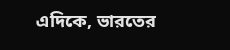এদিকে, ভারতের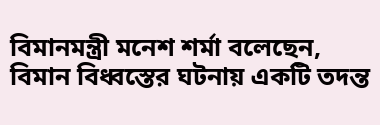বিমানমন্ত্রী মনেশ শর্মা বলেছেন, বিমান বিধ্বস্তের ঘটনায় একটি তদন্ত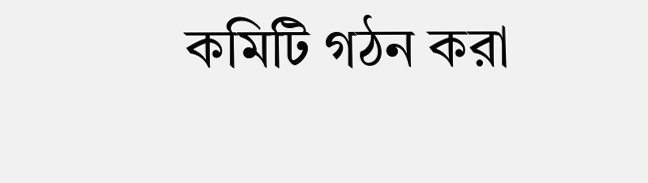কমিটি গঠন করা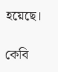হয়েছে।

কেবি